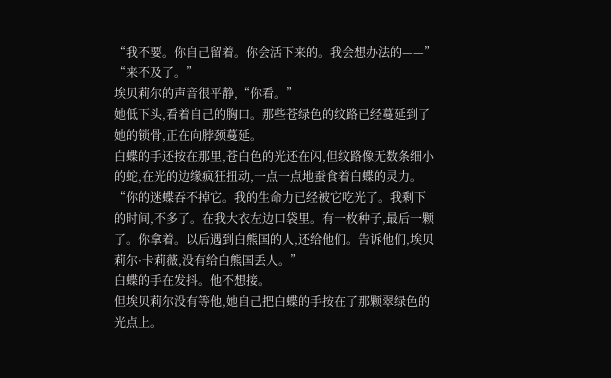“我不要。你自己留着。你会活下来的。我会想办法的——”
“来不及了。”
埃贝莉尔的声音很平静,“你看。”
她低下头,看着自己的胸口。那些苍绿色的纹路已经蔓延到了她的锁骨,正在向脖颈蔓延。
白蝶的手还按在那里,苍白色的光还在闪,但纹路像无数条细小的蛇,在光的边缘疯狂扭动,一点一点地蚕食着白蝶的灵力。
“你的迷蝶吞不掉它。我的生命力已经被它吃光了。我剩下的时间,不多了。在我大衣左边口袋里。有一枚种子,最后一颗了。你拿着。以后遇到白熊国的人,还给他们。告诉他们,埃贝莉尔·卡莉薇,没有给白熊国丢人。”
白蝶的手在发抖。他不想接。
但埃贝莉尔没有等他,她自己把白蝶的手按在了那颗翠绿色的光点上。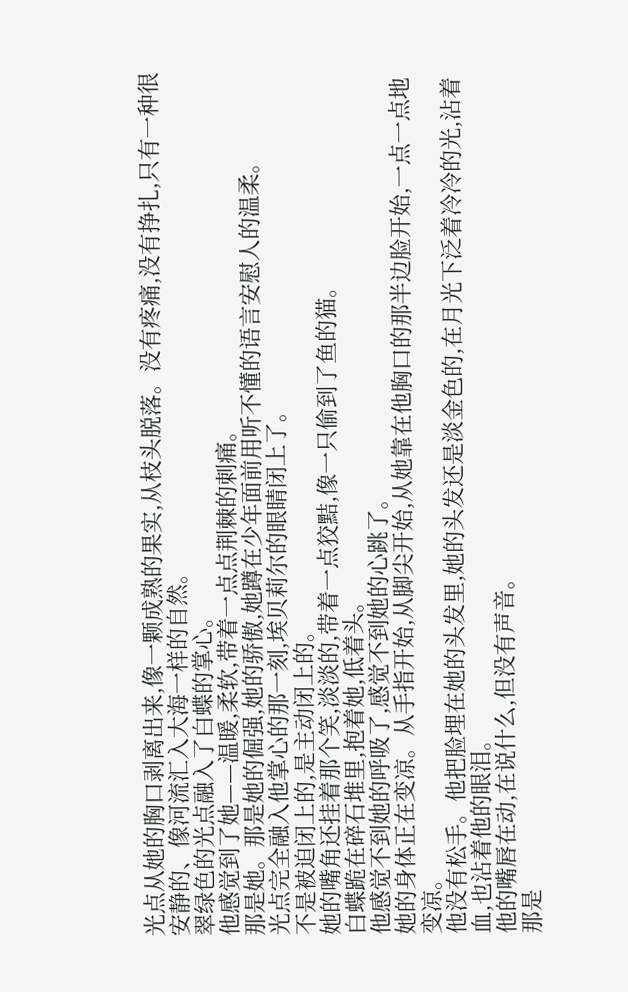光点从她的胸口剥离出来,像一颗成熟的果实,从枝头脱落。没有疼痛,没有挣扎,只有一种很安静的、像河流汇入大海一样的自然。
翠绿色的光点融入了白蝶的掌心。
他感觉到了她——温暖,柔软,带着一点点荆棘的刺痛。
那是她。那是她的倔强,她的骄傲,她蹲在少年面前用听不懂的语言安慰人的温柔。
光点完全融入他掌心的那一刻,埃贝莉尔的眼睛闭上了。
不是被迫闭上的,是主动闭上的。
她的嘴角还挂着那个笑,淡淡的,带着一点狡黠,像一只偷到了鱼的猫。
白蝶跪在碎石堆里,抱着她,低着头。
他感觉不到她的呼吸了,感觉不到她的心跳了。
她的身体正在变凉。从手指开始,从脚尖开始,从她靠在他胸口的那半边脸开始,一点一点地变凉。
他没有松手。他把脸埋在她的头发里,她的头发还是淡金色的,在月光下泛着冷冷的光,沾着血,也沾着他的眼泪。
他的嘴唇在动,在说什么,但没有声音。
那是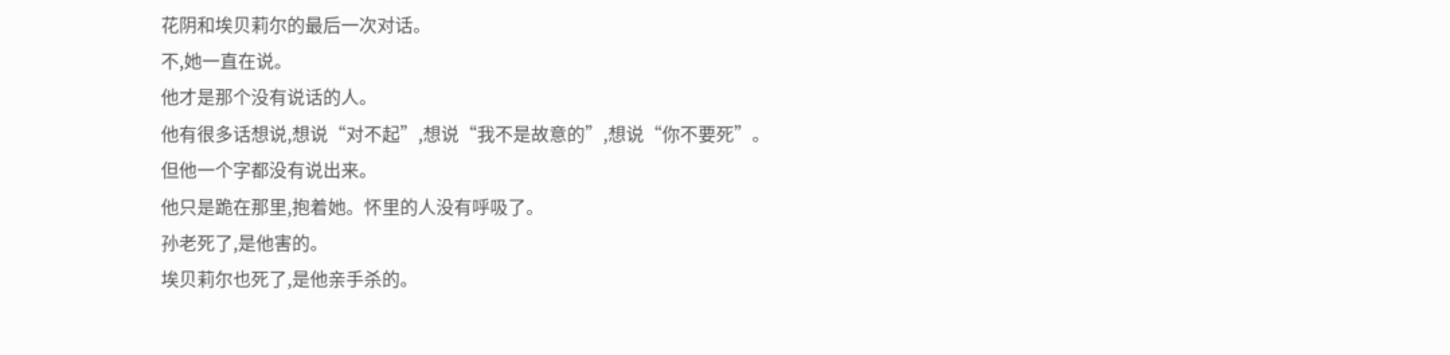花阴和埃贝莉尔的最后一次对话。
不,她一直在说。
他才是那个没有说话的人。
他有很多话想说,想说“对不起”,想说“我不是故意的”,想说“你不要死”。
但他一个字都没有说出来。
他只是跪在那里,抱着她。怀里的人没有呼吸了。
孙老死了,是他害的。
埃贝莉尔也死了,是他亲手杀的。